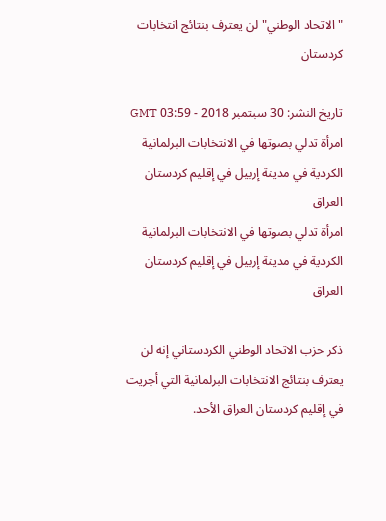"الاتحاد الوطني" لن يعترف بنتائج انتخابات كردستان

تاريخ النشر: 30 سبتمبر 2018 - 03:59 GMT
امرأة تدلي بصوتها في الانتخابات البرلمانية الكردية في مدينة إربيل في إقليم كردستان العراق
امرأة تدلي بصوتها في الانتخابات البرلمانية الكردية في مدينة إربيل في إقليم كردستان العراق

ذكر حزب الاتحاد الوطني الكردستاني إنه لن يعترف بنتائج الانتخابات البرلمانية التي أجريت في إقليم كردستان العراق الأحد.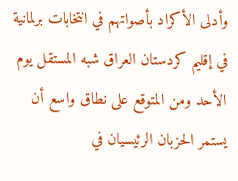وأدلى الأكراد بأصواتهم في انتخابات برلمانية في إقليم كردستان العراق شبه المستقل يوم الأحد ومن المتوقع على نطاق واسع أن يستمر الحزبان الرئيسيان في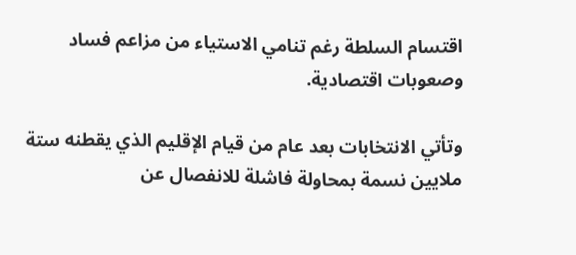اقتسام السلطة رغم تنامي الاستياء من مزاعم فساد وصعوبات اقتصادية.

وتأتي الانتخابات بعد عام من قيام الإقليم الذي يقطنه ستة ملايين نسمة بمحاولة فاشلة للانفصال عن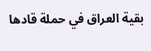بقية العراق في حملة قادها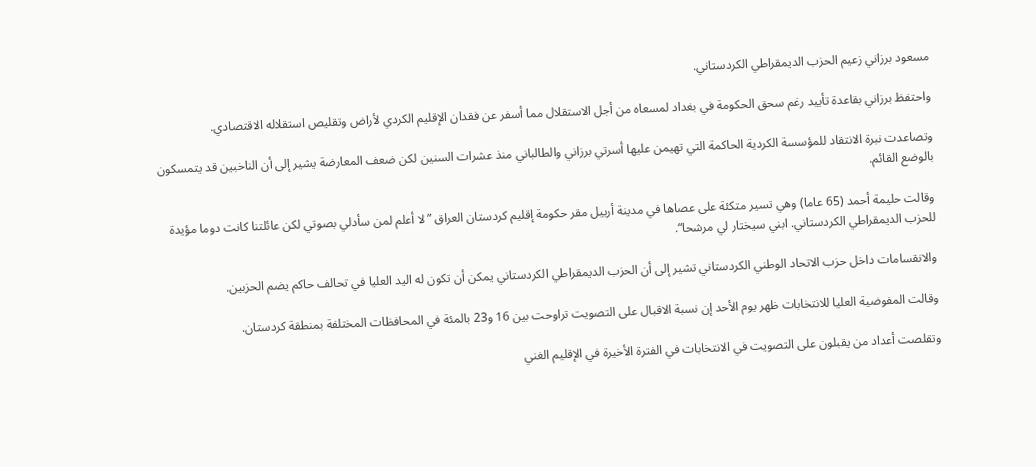مسعود برزاني زعيم الحزب الديمقراطي الكردستاني.

واحتفظ برزاني بقاعدة تأييد رغم سحق الحكومة في بغداد لمسعاه من أجل الاستقلال مما أسفر عن فقدان الإقليم الكردي لأراض وتقليص استقلاله الاقتصادي.

وتصاعدت نبرة الانتقاد للمؤسسة الكردية الحاكمة التي تهيمن عليها أسرتي برزاني والطالباني منذ عشرات السنين لكن ضعف المعارضة يشير إلى أن الناخبين قد يتمسكون بالوضع القائم.

وقالت حليمة أحمد (65 عاما) وهي تسير متكئة على عصاها في مدينة أربيل مقر حكومة إقليم كردستان العراق ”لا أعلم لمن سأدلي بصوتي لكن عائلتنا كانت دوما مؤيدة للحزب الديمقراطي الكردستاني. ابني سيختار لي مرشحا“.

والانقسامات داخل حزب الاتحاد الوطني الكردستاني تشير إلى أن الحزب الديمقراطي الكردستاني يمكن أن تكون له اليد العليا في تحالف حاكم يضم الحزبين.

وقالت المفوضية العليا للانتخابات ظهر يوم الأحد إن نسبة الاقبال على التصويت تراوحت بين 16 و23 بالمئة في المحافظات المختلفة بمنطقة كردستان.

وتقلصت أعداد من يقبلون على التصويت في الانتخابات في الفترة الأخيرة في الإقليم الغني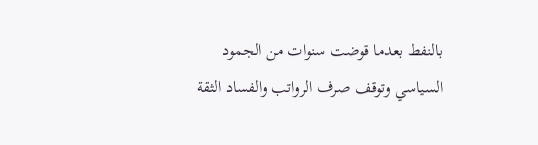بالنفط بعدما قوضت سنوات من الجمود السياسي وتوقف صرف الرواتب والفساد الثقة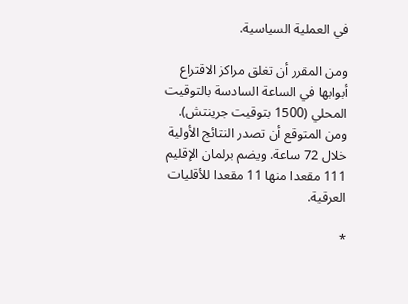في العملية السياسية.

ومن المقرر أن تغلق مراكز الاقتراع أبوابها في الساعة السادسة بالتوقيت المحلي (1500 بتوقيت جرينتش). ومن المتوقع أن تصدر النتائج الأولية خلال 72 ساعة. ويضم برلمان الإقليم 111 مقعدا منها 11 مقعدا للأقليات العرقية.

*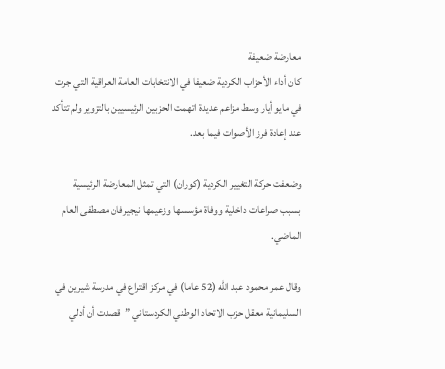معارضة ضعيفة
كان أداء الأحزاب الكردية ضعيفا في الانتخابات العامة العراقية التي جرت في مايو أيار وسط مزاعم عديدة اتهمت الحزبين الرئيسيين بالتزوير ولم تتأكد عند إعادة فرز الأصوات فيما بعد.

وضعفت حركة التغيير الكردية (كوران) التي تمثل المعارضة الرئيسية بسبب صراعات داخلية ووفاة مؤسسها وزعيمها نيجيرفان مصطفى العام الماضي.

وقال عمر محمود عبد الله (52 عاما) في مركز اقتراع في مدرسة شيرين في السليمانية معقل حزب الاتحاد الوطني الكردستاني ”قصدت أن أدلي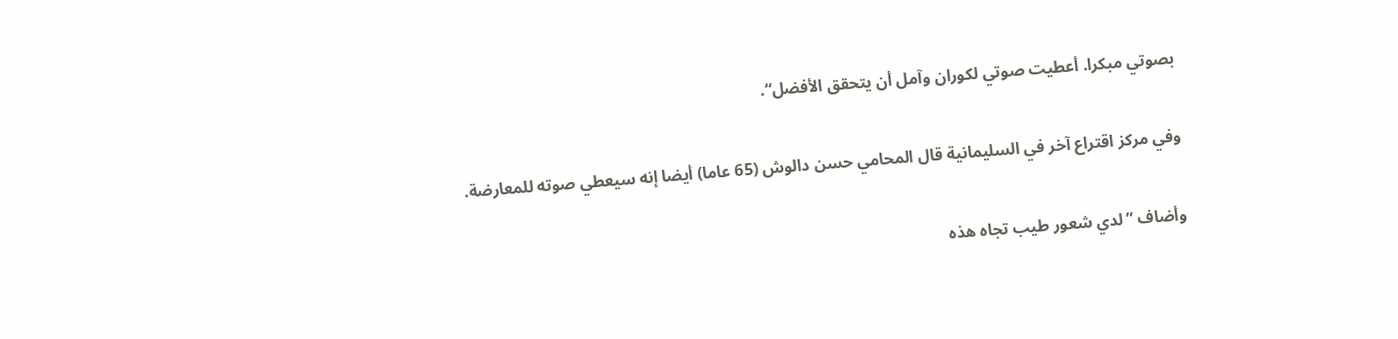بصوتي مبكرا. أعطيت صوتي لكوران وآمل أن يتحقق الأفضل“.

وفي مركز اقتراع آخر في السليمانية قال المحامي حسن دالوش (65 عاما) أيضا إنه سيعطي صوته للمعارضة.

وأضاف ”لدي شعور طيب تجاه هذه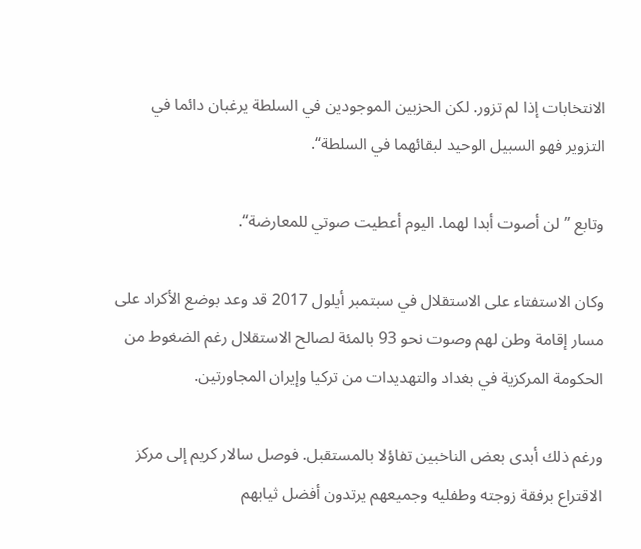الانتخابات إذا لم تزور. لكن الحزبين الموجودين في السلطة يرغبان دائما في التزوير فهو السبيل الوحيد لبقائهما في السلطة“.

وتابع ”لن أصوت أبدا لهما. اليوم أعطيت صوتي للمعارضة“.

وكان الاستفتاء على الاستقلال في سبتمبر أيلول 2017 قد وعد بوضع الأكراد على مسار إقامة وطن لهم وصوت نحو 93 بالمئة لصالح الاستقلال رغم الضغوط من الحكومة المركزية في بغداد والتهديدات من تركيا وإيران المجاورتين.

ورغم ذلك أبدى بعض الناخبين تفاؤلا بالمستقبل. فوصل سالار كريم إلى مركز الاقتراع برفقة زوجته وطفليه وجميعهم يرتدون أفضل ثيابهم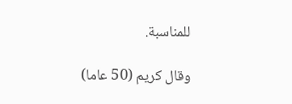للمناسبة.

وقال كريم (50 عاما)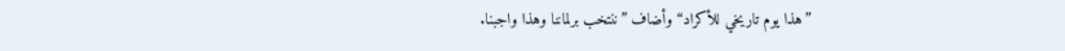”هذا يوم تاريخي للأكراد“ وأضاف ”ننتخب برلماننا وهذا واجبنا.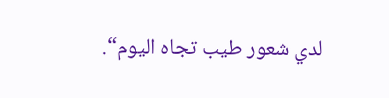لدي شعور طيب تجاه اليوم“.